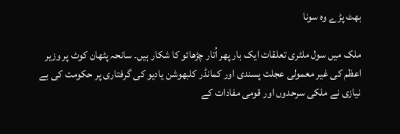بھٹ پڑے وہ سونا

ملک میں سول ملٹری تعلقات ایک بار پھر اُتار چڑھائو کا شکار ہیں۔ سانحہ پٹھان کوٹ پر وزیر اعظم کی غیر معمولی عجلت پسندی اور کمانڈر کلبھوشن یادیو کی گرفتاری پر حکومت کی بے نیازی نے ملکی سرحدوں اور قومی مفادات کے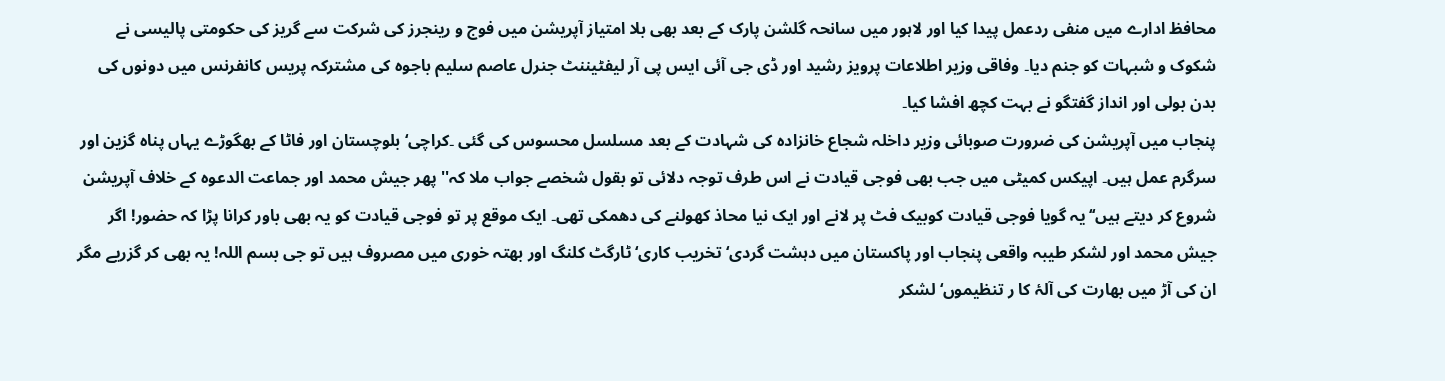محافظ ادارے میں منفی ردعمل پیدا کیا اور لاہور میں سانحہ گلشن پارک کے بعد بھی بلا امتیاز آپریشن میں فوج و رینجرز کی شرکت سے گریز کی حکومتی پالیسی نے شکوک و شبہات کو جنم دیا۔ وفاقی وزیر اطلاعات پرویز رشید اور ڈی جی آئی ایس پی آر لیفٹیننٹ جنرل عاصم سلیم باجوہ کی مشترکہ پریس کانفرنس میں دونوں کی بدن بولی اور انداز گفتگو نے بہت کچھ افشا کیا۔
پنجاب میں آپریشن کی ضرورت صوبائی وزیر داخلہ شجاع خانزادہ کی شہادت کے بعد مسلسل محسوس کی گئی ۔کراچی‘ بلوچستان اور فاٹا کے بھگوڑے یہاں پناہ گزین اور سرگرم عمل ہیں۔ اپیکس کمیٹی میں جب بھی فوجی قیادت نے اس طرف توجہ دلائی تو بقول شخصے جواب ملا کہ'' پھر جیش محمد اور جماعت الدعوہ کے خلاف آپریشن شروع کر دیتے ہیں‘‘ یہ گویا فوجی قیادت کوبیک فٹ پر لانے اور ایک نیا محاذ کھولنے کی دھمکی تھی۔ ایک موقع پر تو فوجی قیادت کو یہ بھی باور کرانا پڑا کہ حضور! اگر جیش محمد اور لشکر طیبہ واقعی پنجاب اور پاکستان میں دہشت گردی‘ تخریب کاری‘ ٹارگٹ کلنگ اور بھتہ خوری میں مصروف ہیں تو جی بسم اللہ! یہ بھی کر گزریے مگر ان کی آڑ میں بھارت کی آلۂ کا ر تنظیموں‘ لشکر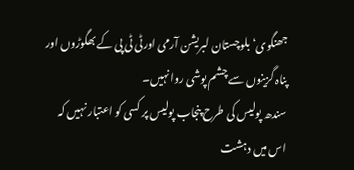جھنگوی‘ بلوچستان لبریشن آرمی اورٹی ٹی پی کے بھگوڑوں اور پناہ گزینوں سے چشم پوشی روا نہیں۔
سندھ پولیس کی طرح پنجاب پولیس پر کسی کو اعتبار نہیں کہ اس میں دہشت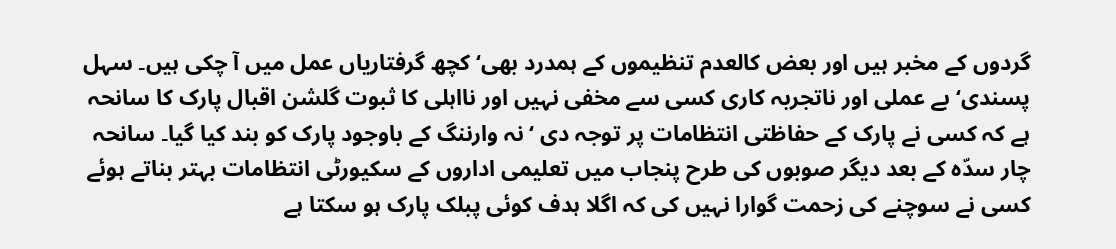گردوں کے مخبر ہیں اور بعض کالعدم تنظیموں کے ہمدرد بھی‘ کچھ گرفتاریاں عمل میں آ چکی ہیں۔ سہل پسندی‘ بے عملی اور ناتجربہ کاری کسی سے مخفی نہیں اور نااہلی کا ثبوت گلشن اقبال پارک کا سانحہ ہے کہ کسی نے پارک کے حفاظتی انتظامات پر توجہ دی ‘نہ وارننگ کے باوجود پارک کو بند کیا گیا۔ سانحہ چار سدّہ کے بعد دیگر صوبوں کی طرح پنجاب میں تعلیمی اداروں کے سکیورٹی انتظامات بہتر بناتے ہوئے کسی نے سوچنے کی زحمت گوارا نہیں کی کہ اگلا ہدف کوئی پبلک پارک ہو سکتا ہے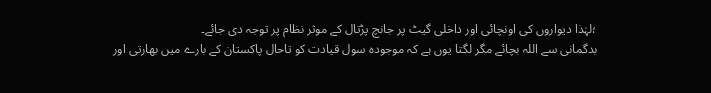؛لہٰذا دیواروں کی اونچائی اور داخلی گیٹ پر جانچ پڑتال کے موثر نظام پر توجہ دی جائے۔
بدگمانی سے اللہ بچائے مگر لگتا یوں ہے کہ موجودہ سول قیادت کو تاحال پاکستان کے بارے میں بھارتی اور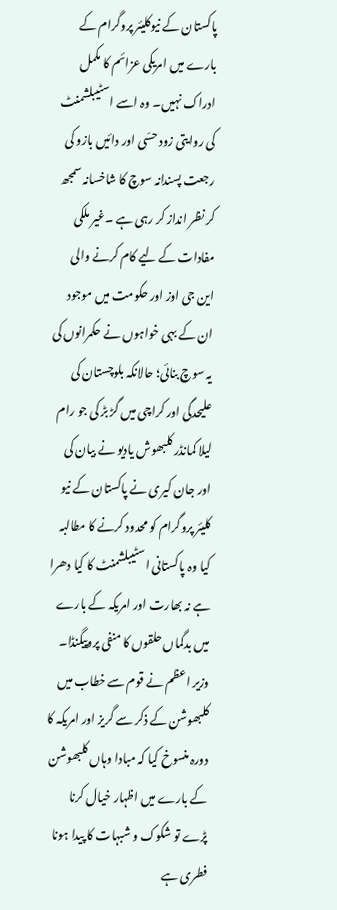پاکستان کے نیوکلیئر پروگرام کے بارے میں امریکی عزائم کا مکمل ادراک نہیں۔ وہ اسے اسٹیبلشمنٹ کی روایتی زود حسّی اور دائیں بازو کی رجعت پسندانہ سوچ کا شاخسانہ سمجھ کر نظر انداز کر رہی ہے ۔غیر ملکی مفادات کے لیے کام کرنے والی این جی اوز اور حکومت میں موجود ان کے بہی خواہوں نے حکمرانوں کی یہ سوچ بنائی؛ حالانکہ بلوچستان کی علیحدگی اور کراچی میں گڑ بڑ کی جو رام لیلا کمانڈر کلبھوش یادیو نے بیان کی اور جان کیری نے پاکستان کے نیو کلیئر پروگرام کو محدود کرنے کا مطالبہ کیا وہ پاکستانی اسٹیبلشمنٹ کا کیا دھرا ہے نہ بھارت اور امریکہ کے بارے میں بدگماں حلقوں کا منفی پروپیگنڈا۔ وزیر اعظم نے قوم سے خطاب میں کلبھوشن کے ذکر سے گریز اور امریکہ کا دورہ منسوخ کیا کہ مبادا وہاں کلبھوشن کے بارے میں اظہار خیال کرنا پڑے تو شکوک و شبہات کا پیدا ہونا فطری ہے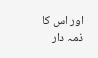اور اس کا ذمہ دار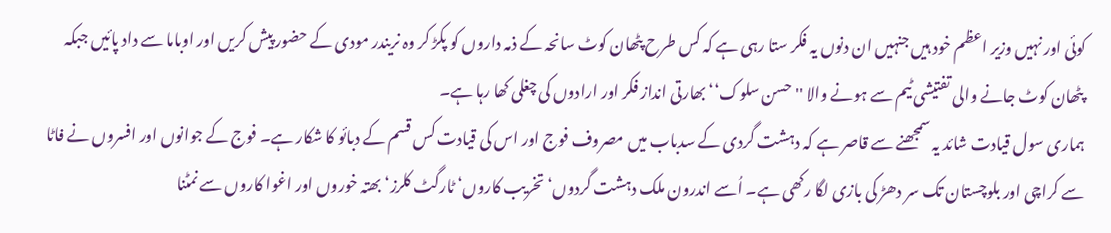کوئی اور نہیں وزیر اعظم خود ہیں جنہیں ان دنوں یہ فکر ستا رہی ہے کہ کس طرح پٹھان کوٹ سانحہ کے ذمہ داروں کو پکڑ کر وہ نریندر مودی کے حضور پیش کریں اور اوباما سے داد پائیں جبکہ پٹھان کوٹ جانے والی تفتیشی ٹیم سے ہونے والا ''حسن سلوک‘‘ بھارتی انداز فکر اور ارادوں کی چغلی کھا رہا ہے۔
ہماری سول قیادت شائد یہ سمجھنے سے قاصر ہے کہ دہشت گردی کے سدباب میں مصروف فوج اور اس کی قیادت کس قسم کے دبائو کا شکار ہے۔ فوج کے جوانوں اور افسروں نے فاٹا سے کراچی اور بلوچستان تک سر دھڑ کی بازی لگا رکھی ہے۔ اُسے اندرون ملک دہشت گردوں‘ تخریب کاروں‘ ٹارگٹ کلرز‘ بھتہ خوروں اور اغوا کاروں سے نمٹنا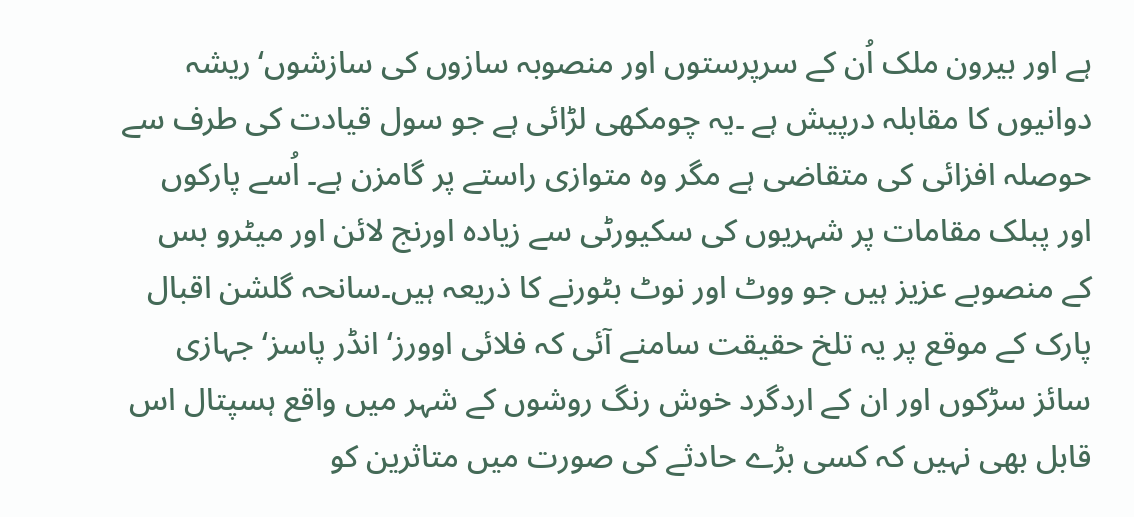ہے اور بیرون ملک اُن کے سرپرستوں اور منصوبہ سازوں کی سازشوں‘ ریشہ دوانیوں کا مقابلہ درپیش ہے ۔یہ چومکھی لڑائی ہے جو سول قیادت کی طرف سے حوصلہ افزائی کی متقاضی ہے مگر وہ متوازی راستے پر گامزن ہے۔ اُسے پارکوں اور پبلک مقامات پر شہریوں کی سکیورٹی سے زیادہ اورنج لائن اور میٹرو بس کے منصوبے عزیز ہیں جو ووٹ اور نوٹ بٹورنے کا ذریعہ ہیں۔سانحہ گلشن اقبال پارک کے موقع پر یہ تلخ حقیقت سامنے آئی کہ فلائی اوورز‘ انڈر پاسز‘ جہازی سائز سڑکوں اور ان کے اردگرد خوش رنگ روشوں کے شہر میں واقع ہسپتال اس قابل بھی نہیں کہ کسی بڑے حادثے کی صورت میں متاثرین کو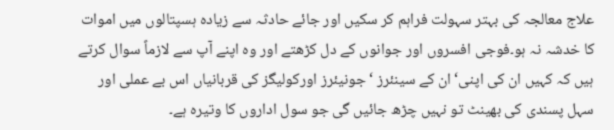علاج معالجہ کی بہتر سہولت فراہم کر سکیں اور جائے حادثہ سے زیادہ ہسپتالوں میں اموات کا خدشہ نہ ہو۔فوجی افسروں اور جوانوں کے دل کڑھتے اور وہ اپنے آپ سے لازماً سوال کرتے ہیں کہ کہیں ان کی اپنی‘ ان کے سینئرز ‘ جونیئرز اورکولیگز کی قربانیاں اس بے عملی اور سہل پسندی کی بھینٹ تو نہیں چڑھ جائیں گی جو سول اداروں کا وتیرہ ہے۔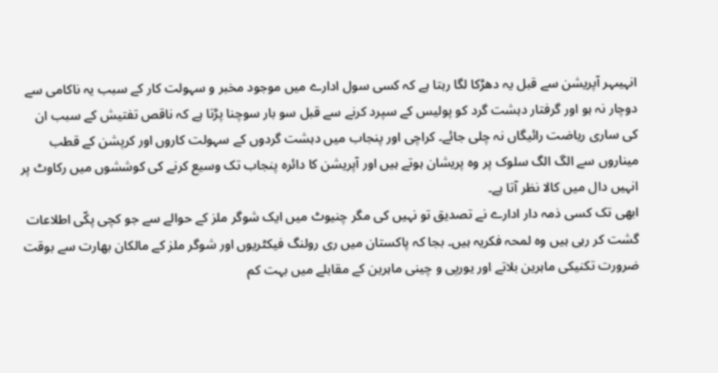انہیںہر آپریشن سے قبل یہ دھڑکا لگا رہتا ہے کہ کسی سول ادارے میں موجود مخبر و سہولت کار کے سبب یہ ناکامی سے دوچار نہ ہو اور گرفتار دہشت گرد کو پولیس کے سپرد کرنے سے قبل سو بار سوچنا پڑتا ہے کہ ناقص تفتیش کے سبب ان کی ساری ریاضت رائیگاں نہ چلی جائے۔ کراچی اور پنجاب میں دہشت گردوں کے سہولت کاروں اور کرپشن کے قطب میناروں سے الگ الگ سلوک پر وہ پریشان ہوتے ہیں اور آپریشن کا دائرہ پنجاب تک وسیع کرنے کی کوششوں میں رکاوٹ پر انہیں دال میں کالا نظر آتا ہے۔
ابھی تک کسی ذمہ دار ادارے نے تصدیق تو نہیں کی مگر چنیوٹ میں ایک شوگر ملز کے حوالے سے جو کچی پکّی اطلاعات گشت کر رہی ہیں وہ لمحہ فکریہ ہیں۔ بجا کہ پاکستان میں ری رولنگ فیکٹریوں اور شوگر ملز کے مالکان بھارت سے بوقت ضرورت تکنیکی ماہرین بلاتے اور یورپی و چینی ماہرین کے مقابلے میں بہت کم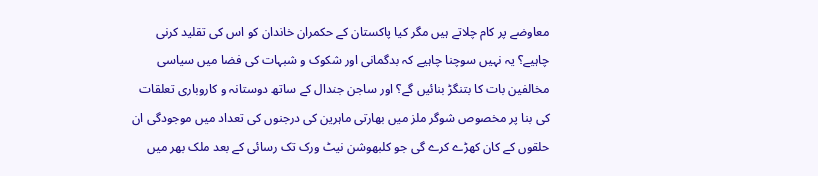معاوضے پر کام چلاتے ہیں مگر کیا پاکستان کے حکمران خاندان کو اس کی تقلید کرنی چاہیے؟ یہ نہیں سوچنا چاہیے کہ بدگمانی اور شکوک و شبہات کی فضا میں سیاسی مخالفین بات کا بتنگڑ بنائیں گے؟ اور ساجن جندال کے ساتھ دوستانہ و کاروباری تعلقات کی بنا پر مخصوص شوگر ملز میں بھارتی ماہرین کی درجنوں کی تعداد میں موجودگی ان حلقوں کے کان کھڑے کرے گی جو کلبھوشن نیٹ ورک تک رسائی کے بعد ملک بھر میں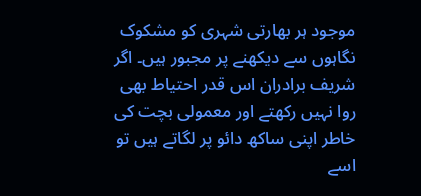موجود ہر بھارتی شہری کو مشکوک نگاہوں سے دیکھنے پر مجبور ہیں۔ اگر شریف برادران اس قدر احتیاط بھی روا نہیں رکھتے اور معمولی بچت کی خاطر اپنی ساکھ دائو پر لگاتے ہیں تو اسے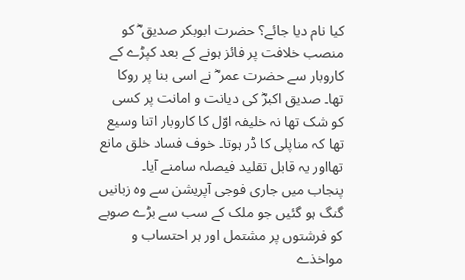کیا نام دیا جائے؟ حضرت ابوبکر صدیق ؓ کو منصب خلافت پر فائز ہونے کے بعد کپڑے کے کاروبار سے حضرت عمر ؓ نے اسی بنا پر روکا تھا۔ صدیق اکبرؓ کی دیانت و امانت پر کسی کو شک تھا نہ خلیفہ اوّل کا کاروبار اتنا وسیع تھا کہ مناپلی کا ڈر ہوتا۔ خوف فساد خلق مانع تھااور یہ قابل تقلید فیصلہ سامنے آیا۔
پنجاب میں جاری فوجی آپریشن سے وہ زبانیں گنگ ہو گئیں جو ملک کے سب سے بڑے صوبے کو فرشتوں پر مشتمل اور ہر احتساب و مواخذے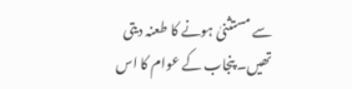سے مستثنیٰ ہونے کا طعنہ دیتی تھیں۔ پنجاب کے عوام کا اس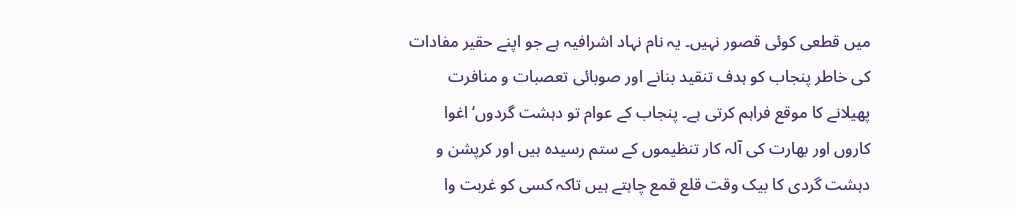میں قطعی کوئی قصور نہیں۔ یہ نام نہاد اشرافیہ ہے جو اپنے حقیر مفادات کی خاطر پنجاب کو ہدف تنقید بنانے اور صوبائی تعصبات و منافرت پھیلانے کا موقع فراہم کرتی ہے۔ پنجاب کے عوام تو دہشت گردوں‘ اغوا کاروں اور بھارت کی آلہ کار تنظیموں کے ستم رسیدہ ہیں اور کرپشن و دہشت گردی کا بیک وقت قلع قمع چاہتے ہیں تاکہ کسی کو غربت وا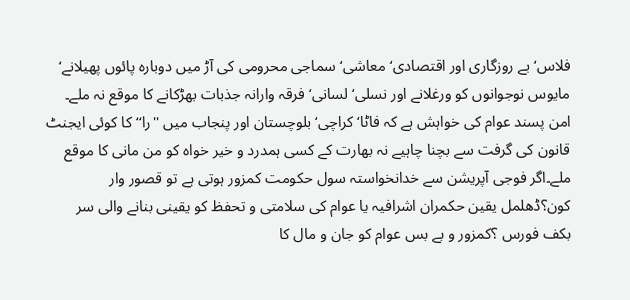فلاس‘ بے روزگاری اور اقتصادی‘ معاشی‘ سماجی محرومی کی آڑ میں دوبارہ پائوں پھیلانے‘ مایوس نوجوانوں کو ورغلانے اور نسلی‘ لسانی‘ فرقہ وارانہ جذبات بھڑکانے کا موقع نہ ملے۔ امن پسند عوام کی خواہش ہے کہ فاٹا‘ کراچی‘ بلوچستان اور پنجاب میں ''را‘‘ کا کوئی ایجنٹ قانون کی گرفت سے بچنا چاہیے نہ بھارت کے کسی ہمدرد و خیر خواہ کو من مانی کا موقع ملے۔اگر فوجی آپریشن سے خدانخواستہ سول حکومت کمزور ہوتی ہے تو قصور وار کون؟ڈھلمل یقین حکمران اشرافیہ یا عوام کی سلامتی و تحفظ کو یقینی بنانے والی سر بکف فورس ؟کمزور و بے بس عوام کو جان و مال کا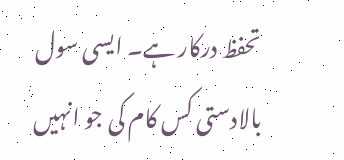تحفظ درکار ہے۔ ایسی سول بالادستی کس کام کی جو انہیں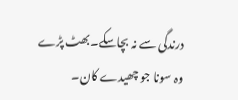درندگی سے نہ بچاسکے۔بھٹ پڑے وہ سونا جو چھیدے کان۔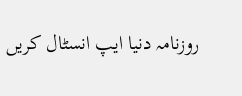روزنامہ دنیا ایپ انسٹال کریں